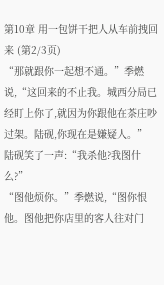第10章 用一包饼干把人从车前拽回来 (第2/3页)
“那就跟你一起想不通。”季燃说,“这回来的不止我。城西分局已经盯上你了,就因为你跟他在茶庄吵过架。陆砚,你现在是嫌疑人。”
陆砚笑了一声:“我杀他?我图什么?”
“图他烦你。”季燃说,“图你恨他。图他把你店里的客人往对门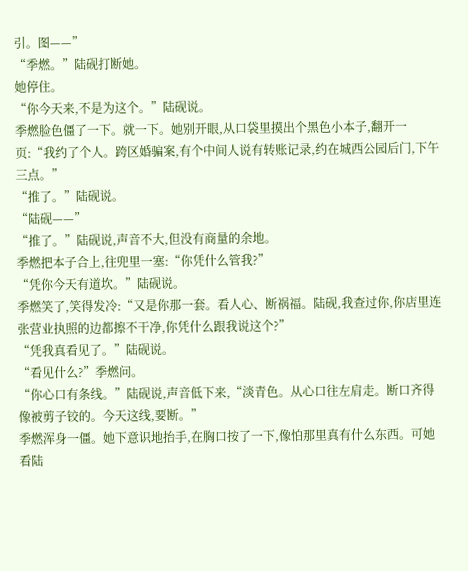引。图——”
“季燃。”陆砚打断她。
她停住。
“你今天来,不是为这个。”陆砚说。
季燃脸色僵了一下。就一下。她别开眼,从口袋里摸出个黑色小本子,翻开一页:“我约了个人。跨区婚骗案,有个中间人说有转账记录,约在城西公园后门,下午三点。”
“推了。”陆砚说。
“陆砚——”
“推了。”陆砚说,声音不大,但没有商量的余地。
季燃把本子合上,往兜里一塞:“你凭什么管我?”
“凭你今天有道坎。”陆砚说。
季燃笑了,笑得发冷:“又是你那一套。看人心、断祸福。陆砚,我查过你,你店里连张营业执照的边都擦不干净,你凭什么跟我说这个?”
“凭我真看见了。”陆砚说。
“看见什么?”季燃问。
“你心口有条线。”陆砚说,声音低下来,“淡青色。从心口往左肩走。断口齐得像被剪子铰的。今天这线,要断。”
季燃浑身一僵。她下意识地抬手,在胸口按了一下,像怕那里真有什么东西。可她看陆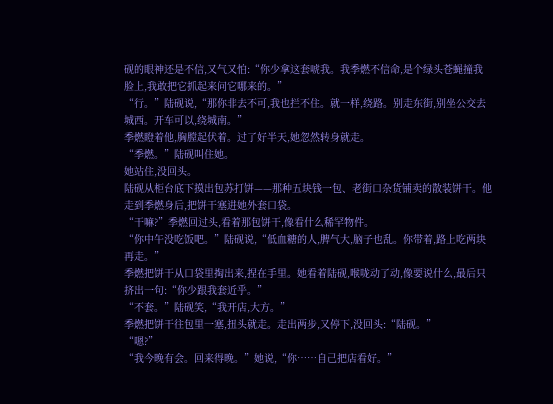砚的眼神还是不信,又气又怕:“你少拿这套唬我。我季燃不信命,是个绿头苍蝇撞我脸上,我敢把它抓起来问它哪来的。”
“行。”陆砚说,“那你非去不可,我也拦不住。就一样,绕路。别走东街,别坐公交去城西。开车可以,绕城南。”
季燃瞪着他,胸膛起伏着。过了好半天,她忽然转身就走。
“季燃。”陆砚叫住她。
她站住,没回头。
陆砚从柜台底下摸出包苏打饼——那种五块钱一包、老街口杂货铺卖的散装饼干。他走到季燃身后,把饼干塞进她外套口袋。
“干嘛?”季燃回过头,看着那包饼干,像看什么稀罕物件。
“你中午没吃饭吧。”陆砚说,“低血糖的人,脾气大,脑子也乱。你带着,路上吃两块再走。”
季燃把饼干从口袋里掏出来,捏在手里。她看着陆砚,喉咙动了动,像要说什么,最后只挤出一句:“你少跟我套近乎。”
“不套。”陆砚笑,“我开店,大方。”
季燃把饼干往包里一塞,扭头就走。走出两步,又停下,没回头:“陆砚。”
“嗯?”
“我今晚有会。回来得晚。”她说,“你……自己把店看好。”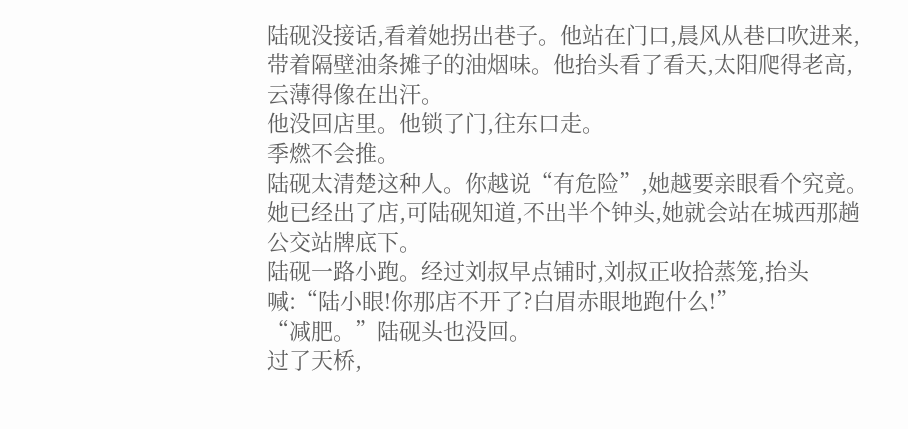陆砚没接话,看着她拐出巷子。他站在门口,晨风从巷口吹进来,带着隔壁油条摊子的油烟味。他抬头看了看天,太阳爬得老高,云薄得像在出汗。
他没回店里。他锁了门,往东口走。
季燃不会推。
陆砚太清楚这种人。你越说“有危险”,她越要亲眼看个究竟。她已经出了店,可陆砚知道,不出半个钟头,她就会站在城西那趟公交站牌底下。
陆砚一路小跑。经过刘叔早点铺时,刘叔正收拾蒸笼,抬头喊:“陆小眼!你那店不开了?白眉赤眼地跑什么!”
“减肥。”陆砚头也没回。
过了天桥,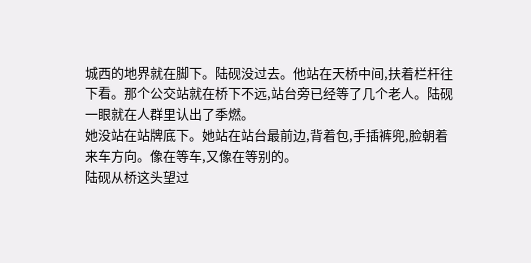城西的地界就在脚下。陆砚没过去。他站在天桥中间,扶着栏杆往下看。那个公交站就在桥下不远,站台旁已经等了几个老人。陆砚一眼就在人群里认出了季燃。
她没站在站牌底下。她站在站台最前边,背着包,手插裤兜,脸朝着来车方向。像在等车,又像在等别的。
陆砚从桥这头望过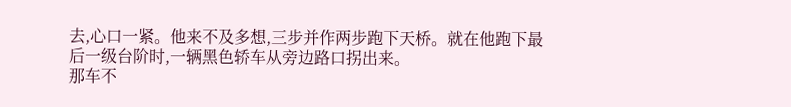去,心口一紧。他来不及多想,三步并作两步跑下天桥。就在他跑下最后一级台阶时,一辆黑色轿车从旁边路口拐出来。
那车不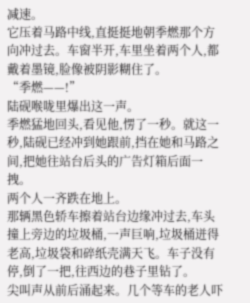减速。
它压着马路中线,直挺挺地朝季燃那个方向冲过去。车窗半开,车里坐着两个人,都戴着墨镜,脸像被阴影糊住了。
“季燃——!”
陆砚喉咙里爆出这一声。
季燃猛地回头,看见他,愣了一秒。就这一秒,陆砚已经冲到她跟前,挡在她和马路之间,把她往站台后头的广告灯箱后面一拽。
两个人一齐跌在地上。
那辆黑色轿车擦着站台边缘冲过去,车头撞上旁边的垃圾桶,一声巨响,垃圾桶迸得老高,垃圾袋和碎纸壳满天飞。车子没有停,倒了一把,往西边的巷子里钻了。
尖叫声从前后涌起来。几个等车的老人吓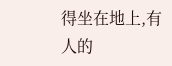得坐在地上,有人的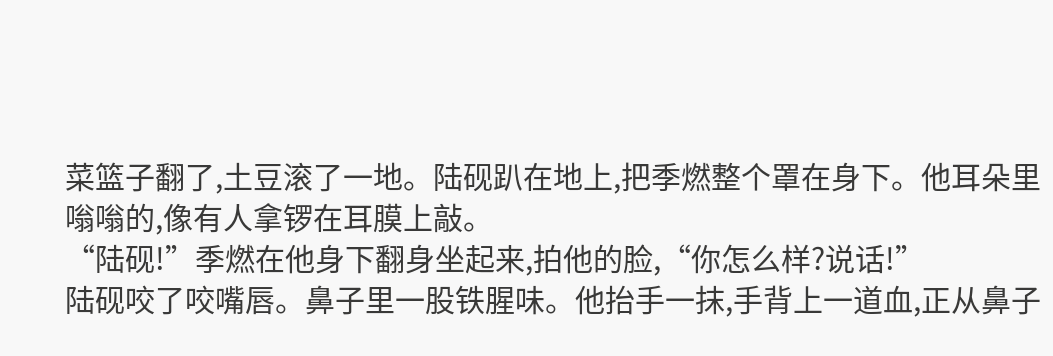菜篮子翻了,土豆滚了一地。陆砚趴在地上,把季燃整个罩在身下。他耳朵里嗡嗡的,像有人拿锣在耳膜上敲。
“陆砚!”季燃在他身下翻身坐起来,拍他的脸,“你怎么样?说话!”
陆砚咬了咬嘴唇。鼻子里一股铁腥味。他抬手一抹,手背上一道血,正从鼻子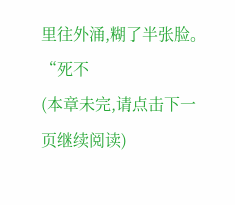里往外涌,糊了半张脸。
“死不
(本章未完,请点击下一页继续阅读)